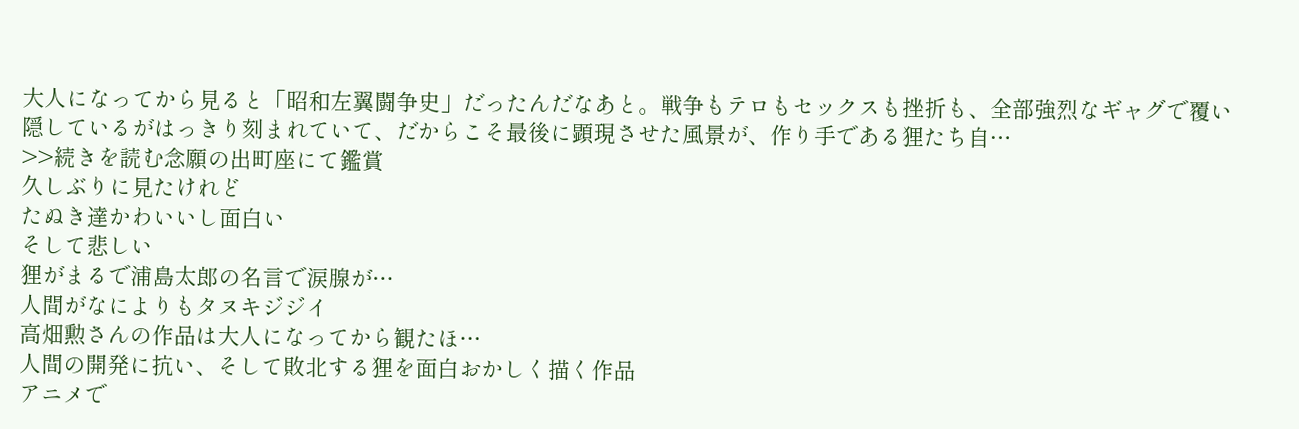大人になってから見ると「昭和左翼闘争史」だったんだなあと。戦争もテロもセックスも挫折も、全部強烈なギャグで覆い隠しているがはっきり刻まれていて、だからこそ最後に顕現させた風景が、作り手である狸たち自…
>>続きを読む念願の出町座にて鑑賞
久しぶりに見たけれど
たぬき達かわいいし面白い
そして悲しい
狸がまるで浦島太郎の名言で涙腺が…
人間がなによりもタヌキジジイ
高畑勲さんの作品は大人になってから観たほ…
人間の開発に抗い、そして敗北する狸を面白おかしく描く作品
アニメで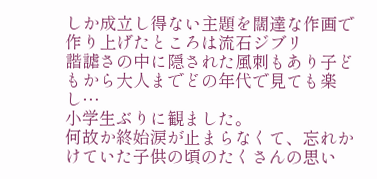しか成立し得ない主題を闊達な作画で作り上げたところは流石ジブリ
諧謔さの中に隠された風刺もあり子どもから大人までどの年代で見ても楽し…
小学生ぶりに観ました。
何故か終始涙が止まらなくて、忘れかけていた子供の頃のたくさんの思い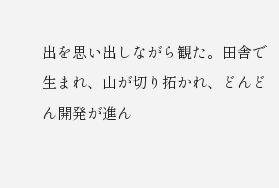出を思い出しながら観た。田舎で生まれ、山が切り拓かれ、どんどん開発が進ん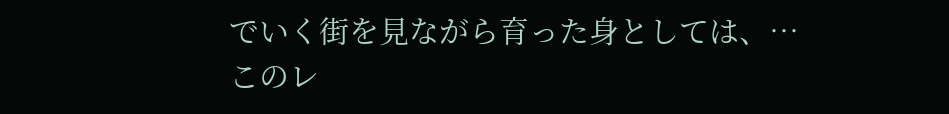でいく街を見ながら育った身としては、…
このレ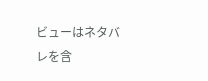ビューはネタバレを含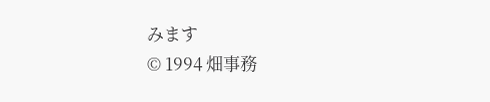みます
© 1994 畑事務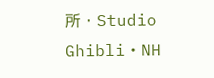所・Studio Ghibli・NH